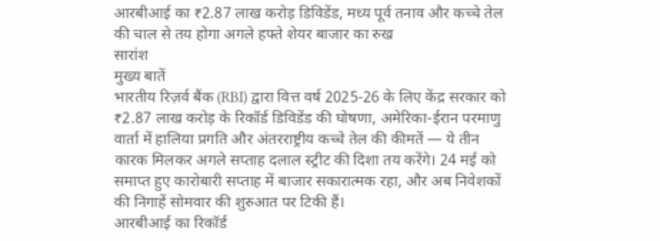आरबीआई का ₹2.87 लाख करोड़ डिविडेंड, मध्य पूर्व तनाव और कच्चे तेल की चाल से तय होगा अगले हफ्ते शेयर बाजार का रुख
सारांश
मुख्य बातें
भारतीय रिज़र्व बैंक (RBI) द्वारा वित्त वर्ष 2025-26 के लिए केंद्र सरकार को ₹2.87 लाख करोड़ के रिकॉर्ड डिविडेंड की घोषणा, अमेरिका-ईरान परमाणु वार्ता में हालिया प्रगति और अंतरराष्ट्रीय कच्चे तेल की कीमतें — ये तीन कारक मिलकर अगले सप्ताह दलाल स्ट्रीट की दिशा तय करेंगे। 24 मई को समाप्त हुए कारोबारी सप्ताह में बाजार सकारात्मक रहा, और अब निवेशकों की निगाहें सोमवार की शुरुआत पर टिकी हैं।
आरबीआई का रिकॉर्ड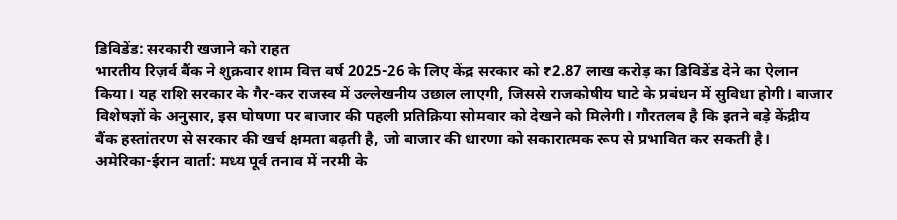डिविडेंड: सरकारी खजाने को राहत
भारतीय रिज़र्व बैंक ने शुक्रवार शाम वित्त वर्ष 2025-26 के लिए केंद्र सरकार को ₹2.87 लाख करोड़ का डिविडेंड देने का ऐलान किया। यह राशि सरकार के गैर-कर राजस्व में उल्लेखनीय उछाल लाएगी, जिससे राजकोषीय घाटे के प्रबंधन में सुविधा होगी। बाजार विशेषज्ञों के अनुसार, इस घोषणा पर बाजार की पहली प्रतिक्रिया सोमवार को देखने को मिलेगी। गौरतलब है कि इतने बड़े केंद्रीय बैंक हस्तांतरण से सरकार की खर्च क्षमता बढ़ती है, जो बाजार की धारणा को सकारात्मक रूप से प्रभावित कर सकती है।
अमेरिका-ईरान वार्ता: मध्य पूर्व तनाव में नरमी के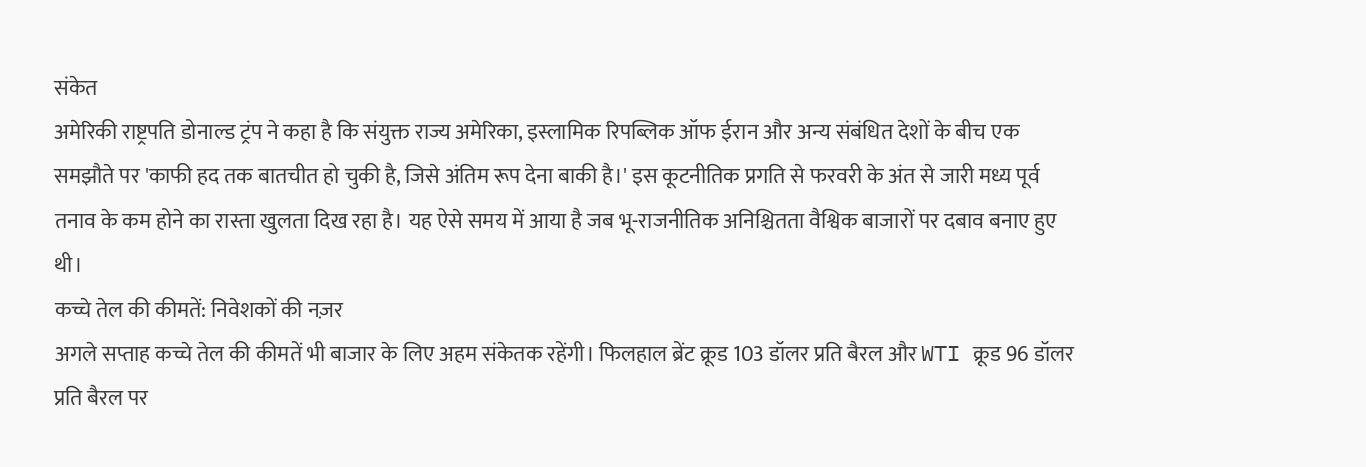संकेत
अमेरिकी राष्ट्रपति डोनाल्ड ट्रंप ने कहा है कि संयुक्त राज्य अमेरिका, इस्लामिक रिपब्लिक ऑफ ईरान और अन्य संबंधित देशों के बीच एक समझौते पर 'काफी हद तक बातचीत हो चुकी है, जिसे अंतिम रूप देना बाकी है।' इस कूटनीतिक प्रगति से फरवरी के अंत से जारी मध्य पूर्व तनाव के कम होने का रास्ता खुलता दिख रहा है। यह ऐसे समय में आया है जब भू-राजनीतिक अनिश्चितता वैश्विक बाजारों पर दबाव बनाए हुए थी।
कच्चे तेल की कीमतें: निवेशकों की नज़र
अगले सप्ताह कच्चे तेल की कीमतें भी बाजार के लिए अहम संकेतक रहेंगी। फिलहाल ब्रेंट क्रूड 103 डॉलर प्रति बैरल और WTI क्रूड 96 डॉलर प्रति बैरल पर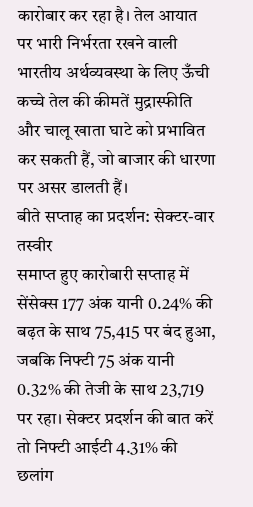कारोबार कर रहा है। तेल आयात पर भारी निर्भरता रखने वाली भारतीय अर्थव्यवस्था के लिए ऊँची कच्चे तेल की कीमतें मुद्रास्फीति और चालू खाता घाटे को प्रभावित कर सकती हैं, जो बाजार की धारणा पर असर डालती हैं।
बीते सप्ताह का प्रदर्शन: सेक्टर-वार तस्वीर
समाप्त हुए कारोबारी सप्ताह में सेंसेक्स 177 अंक यानी 0.24% की बढ़त के साथ 75,415 पर बंद हुआ, जबकि निफ्टी 75 अंक यानी 0.32% की तेजी के साथ 23,719 पर रहा। सेक्टर प्रदर्शन की बात करें तो निफ्टी आईटी 4.31% की छलांग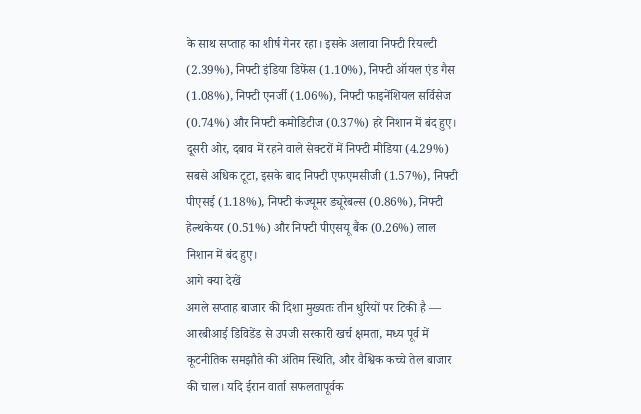के साथ सप्ताह का शीर्ष गेनर रहा। इसके अलावा निफ्टी रियल्टी (2.39%), निफ्टी इंडिया डिफेंस (1.10%), निफ्टी ऑयल एंड गैस (1.08%), निफ्टी एनर्जी (1.06%), निफ्टी फाइनेंशियल सर्विसेज (0.74%) और निफ्टी कमोडिटीज (0.37%) हरे निशान में बंद हुए।
दूसरी ओर, दबाव में रहने वाले सेक्टरों में निफ्टी मीडिया (4.29%) सबसे अधिक टूटा, इसके बाद निफ्टी एफएमसीजी (1.57%), निफ्टी पीएसई (1.18%), निफ्टी कंज्यूमर ड्यूरेबल्स (0.86%), निफ्टी हेल्थकेयर (0.51%) और निफ्टी पीएसयू बैंक (0.26%) लाल निशान में बंद हुए।
आगे क्या देखें
अगले सप्ताह बाजार की दिशा मुख्यतः तीन धुरियों पर टिकी है — आरबीआई डिविडेंड से उपजी सरकारी खर्च क्षमता, मध्य पूर्व में कूटनीतिक समझौते की अंतिम स्थिति, और वैश्विक कच्चे तेल बाजार की चाल। यदि ईरान वार्ता सफलतापूर्वक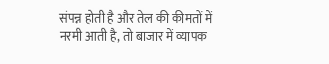संपन्न होती है और तेल की कीमतों में नरमी आती है, तो बाजार में व्यापक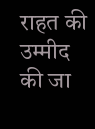राहत की उम्मीद की जा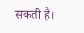सकती है।